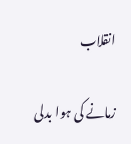انقلاب

زمانے کی ہوا بدلی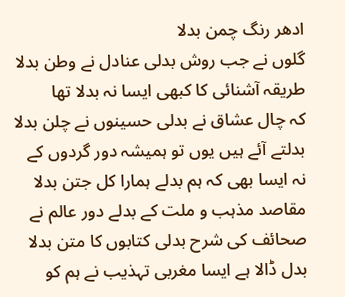ادھر رنگ چمن بدلا
گلوں نے جب روش بدلی عنادل نے وطن بدلا
طریقہ آشنائی کا کبھی ایسا نہ بدلا تھا
کہ چال عشاق نے بدلی حسینوں نے چلن بدلا
بدلتے آئے ہیں یوں تو ہمیشہ دور گردوں کے
نہ ایسا بھی کہ ہم بدلے ہمارا کل جتن بدلا
مقاصد مذہب و ملت کے بدلے دور عالم نے
صحائف کی شرح بدلی کتابوں کا متن بدلا
بدل ڈالا ہے ایسا مغربی تہذیب نے ہم کو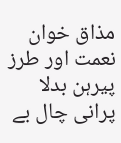مذاق خوان نعمت اور طرز پیرہن بدلا
پرانی چال بے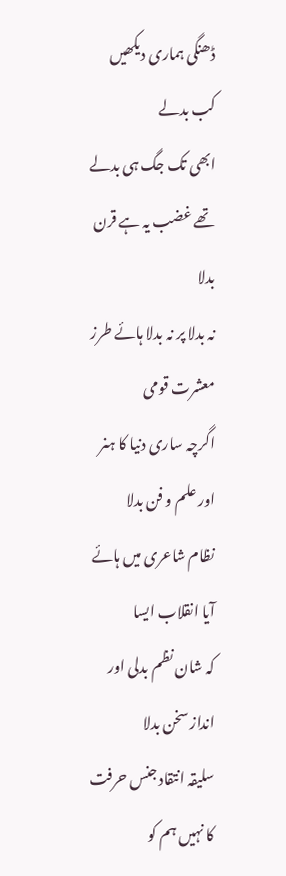ڈھنگی ہماری دیکھیں کب بدلے
ابھی تک جگ ہی بدلے تھے غضب یہ ہے قرن بدلا
نہ بدلا پر نہ بدلا ہائے طرز معشرت قومی
اگرچہ ساری دنیا کا ہنر اور علم و فن بدلا
نظام شاعری میں ہائے آیا انقلاب ایسا
کہ شان نظم بدلی اور انداز سخن بدلا
سلیقہ انتقاد جنس حرفت کا نہیں ہم کو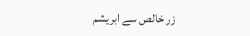زر خالص سے ابریشم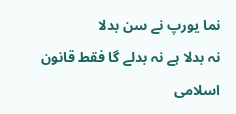نما یورپ نے سن بدلا
نہ بدلا ہے نہ بدلے گا فقط قانون اسلامی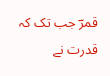قمرؔ جب تک کہ قدرت نے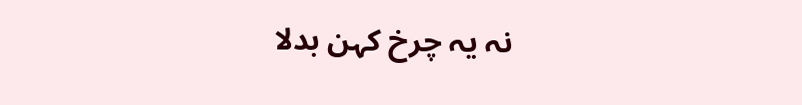نہ یہ چرخ کہن بدلا